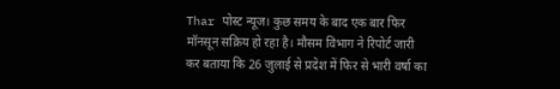Thar पोस्ट न्यूज। कुछ समय के बाद एक बार फिर मॉनसून सक्रिय हो रहा है। मौसम विभाग ने रिपोर्ट जारी कर बताया कि 26 जुलाई से प्रदेश में फिर से भारी वर्षा का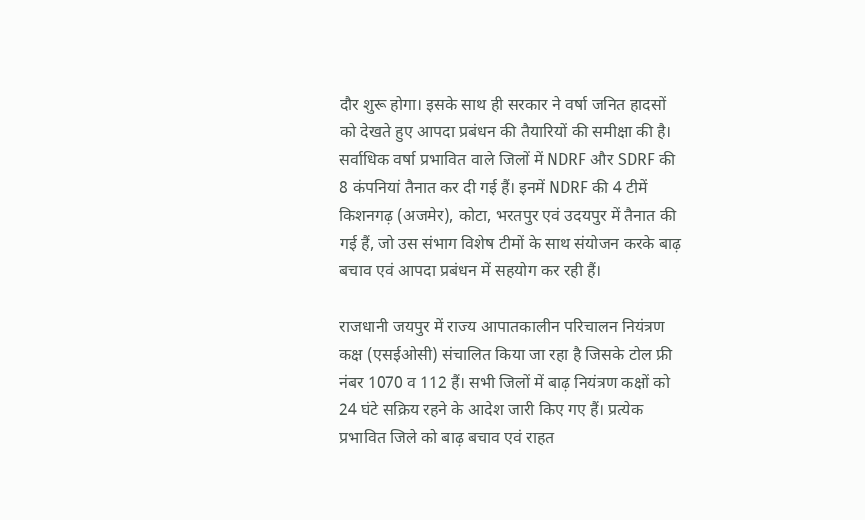दौर शुरू होगा। इसके साथ ही सरकार ने वर्षा जनित हादसों को देखते हुए आपदा प्रबंधन की तैयारियों की समीक्षा की है। सर्वाधिक वर्षा प्रभावित वाले जिलों में NDRF और SDRF की 8 कंपनियां तैनात कर दी गई हैं। इनमें NDRF की 4 टीमें किशनगढ़ (अजमेर), कोटा, भरतपुर एवं उदयपुर में तैनात की गई हैं, जो उस संभाग विशेष टीमों के साथ संयोजन करके बाढ़ बचाव एवं आपदा प्रबंधन में सहयोग कर रही हैं।

राजधानी जयपुर में राज्य आपातकालीन परिचालन नियंत्रण कक्ष (एसईओसी) संचालित किया जा रहा है जिसके टोल फ्री नंबर 1070 व 112 हैं। सभी जिलों में बाढ़ नियंत्रण कक्षों को 24 घंटे सक्रिय रहने के आदेश जारी किए गए हैं। प्रत्येक प्रभावित जिले को बाढ़ बचाव एवं राहत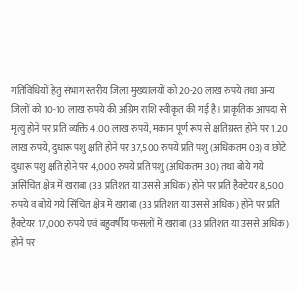गतिविधियों हेतु संभाग स्तरीय जिला मुख्यालयों को 20-20 लाख रुपये तथा अन्य जिलों को 10-10 लाख रुपये की अग्रिम राशि स्वीकृत की गई है। प्राकृतिक आपदा से मृत्यु होने पर प्रति व्यक्ति 4.00 लाख रुपये, मकान पूर्ण रूप से क्षतिग्रस्त होने पर 1.20 लाख रुपये, दुधारू पशु क्षति होने पर 37,500 रुपये प्रति पशु (अधिकतम 03) व छोटे दुधारू पशु क्षति होने पर 4,000 रुपये प्रति पशु (अधिकतम 30) तथा बोये गये असिंचित क्षेत्र में खराबा (33 प्रतिशत या उससे अधिक) होने पर प्रति हैक्टेयर 8,500 रुपये व बोये गये सिंचित क्षेत्र में खराबा (33 प्रतिशत या उससे अधिक) होने पर प्रति हैक्टेयर 17,000 रुपये एवं बहुवर्षीय फसलों में खराबा (33 प्रतिशत या उससे अधिक) होने पर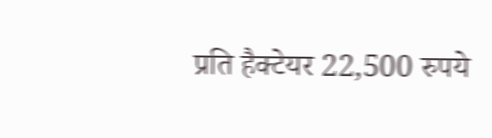प्रति हैक्टेयर 22,500 रुपये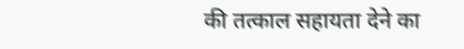की तत्काल सहायता देने का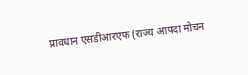प्रावधान एसडीआरएफ (राज्य आपदा मोचन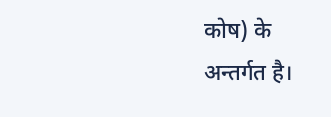कोष) के अन्तर्गत है।